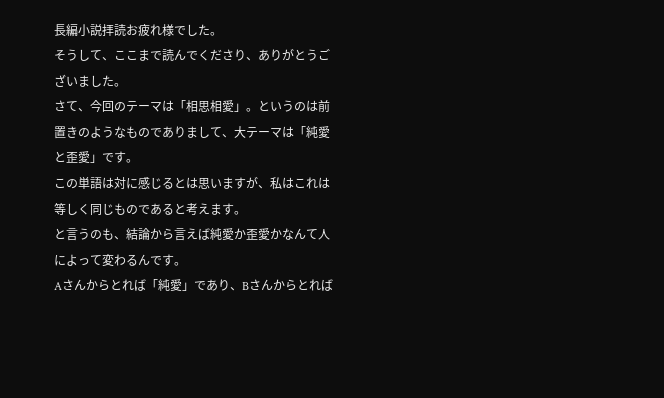長編小説拝読お疲れ様でした。
そうして、ここまで読んでくださり、ありがとうございました。
さて、今回のテーマは「相思相愛」。というのは前置きのようなものでありまして、大テーマは「純愛と歪愛」です。
この単語は対に感じるとは思いますが、私はこれは等しく同じものであると考えます。
と言うのも、結論から言えば純愛か歪愛かなんて人によって変わるんです。
Aさんからとれば「純愛」であり、Bさんからとれば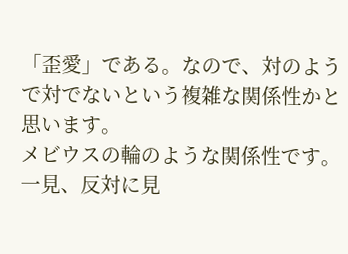「歪愛」である。なので、対のようで対でないという複雑な関係性かと思います。
メビウスの輪のような関係性です。
一見、反対に見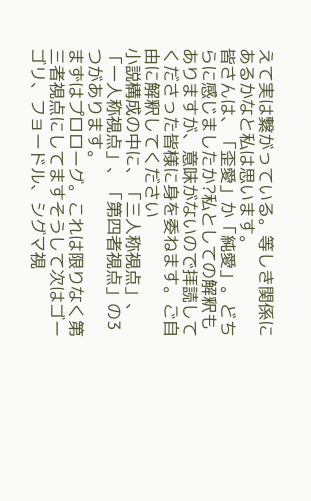えて実は繋がっている。等しき関係にあるかなと私は思います。
皆さんは、「歪愛」か「純愛」。どちらに感じましたか?私としての解釈もありますが、意味がないので拝読してくださった皆様に身を委ねます。ご自由に解釈してください
小説構成の中に、「三人称視点」、「一人称視点」、「第四者視点」の3つがあります。
まずはプロローグ。これは限りなく第三者視点にしてますそうして次はゴーゴリ、フョードル、シグマ視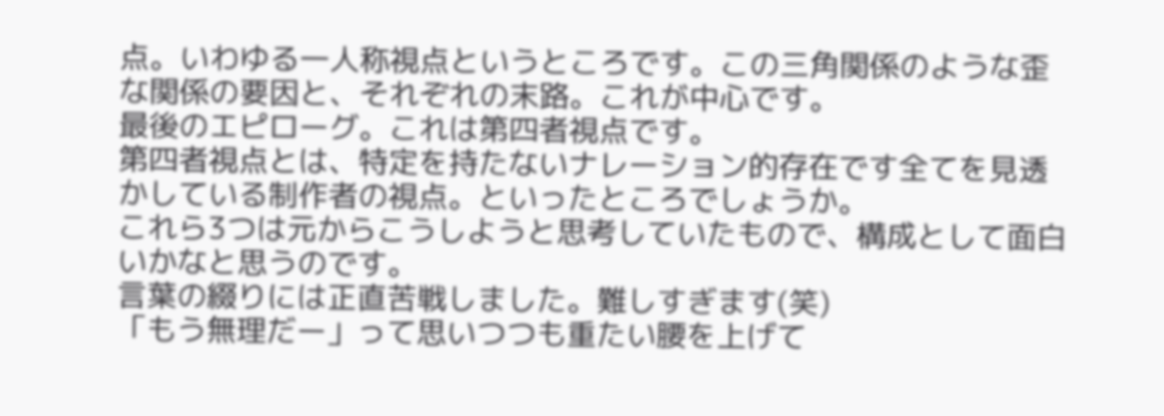点。いわゆる一人称視点というところです。この三角関係のような歪な関係の要因と、それぞれの末路。これが中心です。
最後のエピローグ。これは第四者視点です。
第四者視点とは、特定を持たないナレーション的存在です全てを見透かしている制作者の視点。といったところでしょうか。
これら3つは元からこうしようと思考していたもので、構成として面白いかなと思うのです。
言葉の綴りには正直苦戦しました。難しすぎます(笑)
「もう無理だー」って思いつつも重たい腰を上げて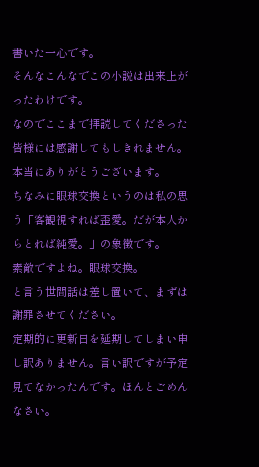書いた一心です。
そんなこんなでこの小説は出来上がったわけです。
なのでここまで拝読してくださった皆様には感謝してもしきれません。本当にありがとうございます。
ちなみに眼球交換というのは私の思う「客観視すれば歪愛。だが本人からとれば純愛。」の象徴です。
素敵ですよね。眼球交換。
と言う世間話は差し置いて、まずは謝罪させてください。
定期的に更新日を延期してしまい申し訳ありません。言い訳ですが予定見てなかったんです。ほんとごめんなさい。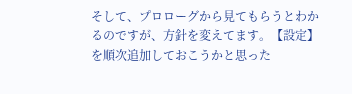そして、プロローグから見てもらうとわかるのですが、方針を変えてます。【設定】を順次追加しておこうかと思った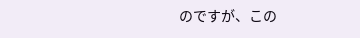のですが、この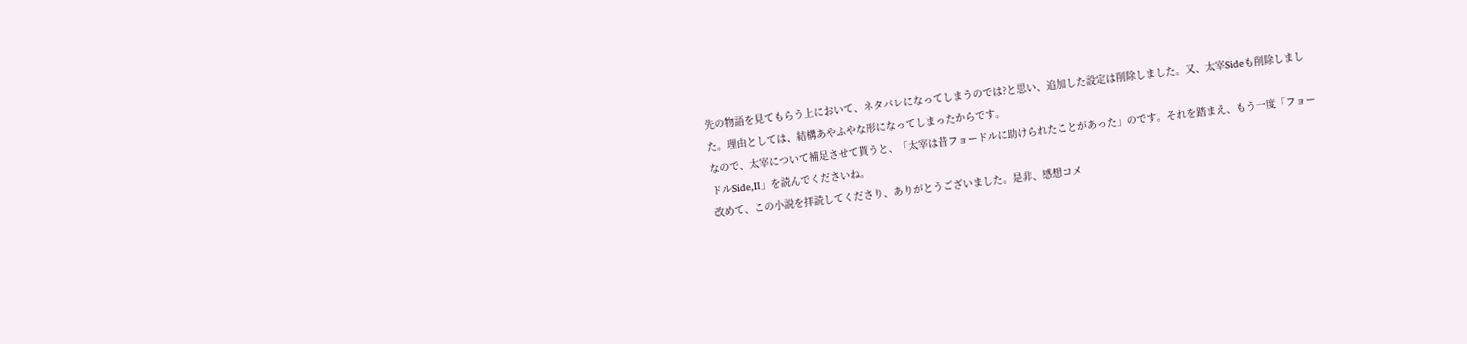先の物語を見てもらう上において、ネタバレになってしまうのでは?と思い、追加した設定は削除しました。又、太宰Sideも削除しました。理由としては、結構あやふやな形になってしまったからです。
なので、太宰について補足させて貰うと、「太宰は昔フョードルに助けられたことがあった」のです。それを踏まえ、もう一度「フョードルSide,Ⅱ」を読んでくださいね。
改めて、この小説を拝読してくださり、ありがとうございました。是非、感想コメ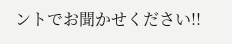ントでお聞かせください!!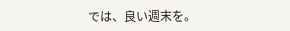では、良い週末を。